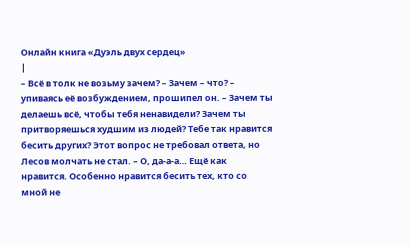Онлайн книга «Дуэль двух сердец»
|
– Всё в толк не возьму зачем? – Зачем – что? – упиваясь её возбуждением, прошипел он. – Зачем ты делаешь всё, чтобы тебя ненавидели? Зачем ты притворяешься худшим из людей? Тебе так нравится бесить других? Этот вопрос не требовал ответа, но Лесов молчать не стал. – О, да-а-а… Ещё как нравится. Особенно нравится бесить тех, кто со мной не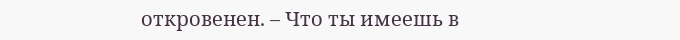откровенен. – Что ты имеешь в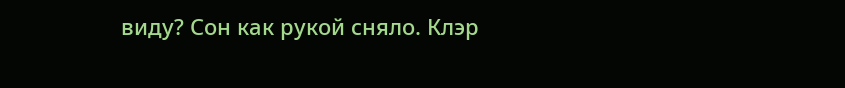виду? Сон как рукой сняло. Клэр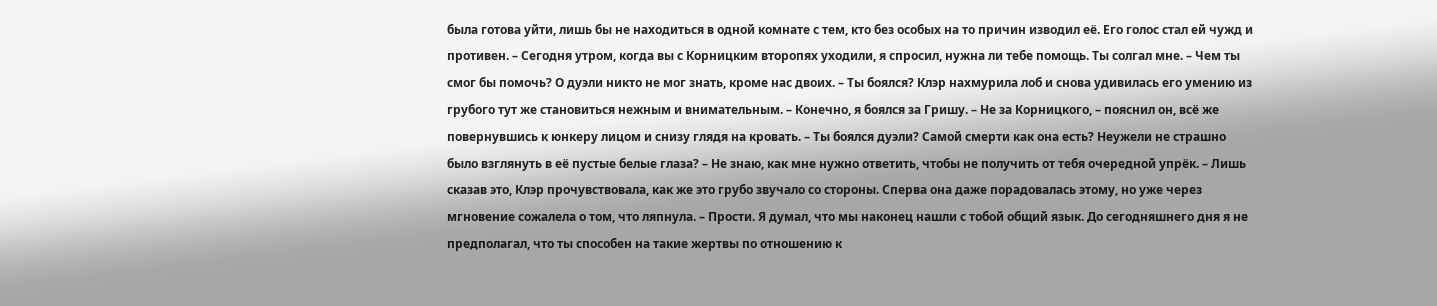была готова уйти, лишь бы не находиться в одной комнате с тем, кто без особых на то причин изводил её. Его голос стал ей чужд и противен. – Сегодня утром, когда вы с Корницким второпях уходили, я спросил, нужна ли тебе помощь. Ты солгал мне. – Чем ты смог бы помочь? О дуэли никто не мог знать, кроме нас двоих. – Ты боялся? Клэр нахмурила лоб и снова удивилась его умению из грубого тут же становиться нежным и внимательным. – Конечно, я боялся за Гришу. – Не за Корницкого, – пояснил он, всё же повернувшись к юнкеру лицом и снизу глядя на кровать. – Ты боялся дуэли? Самой смерти как она есть? Неужели не страшно было взглянуть в её пустые белые глаза? – Не знаю, как мне нужно ответить, чтобы не получить от тебя очередной упрёк. – Лишь сказав это, Клэр прочувствовала, как же это грубо звучало со стороны. Сперва она даже порадовалась этому, но уже через мгновение сожалела о том, что ляпнула. – Прости. Я думал, что мы наконец нашли с тобой общий язык. До сегодняшнего дня я не предполагал, что ты способен на такие жертвы по отношению к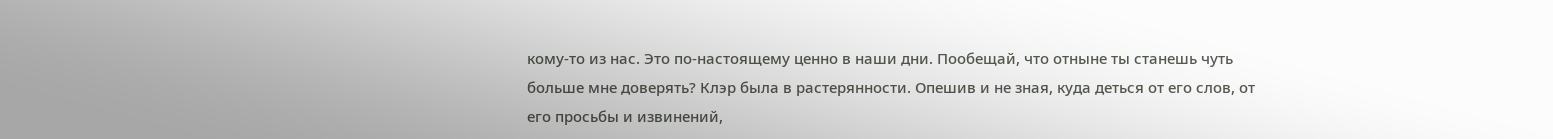кому-то из нас. Это по-настоящему ценно в наши дни. Пообещай, что отныне ты станешь чуть больше мне доверять? Клэр была в растерянности. Опешив и не зная, куда деться от его слов, от его просьбы и извинений,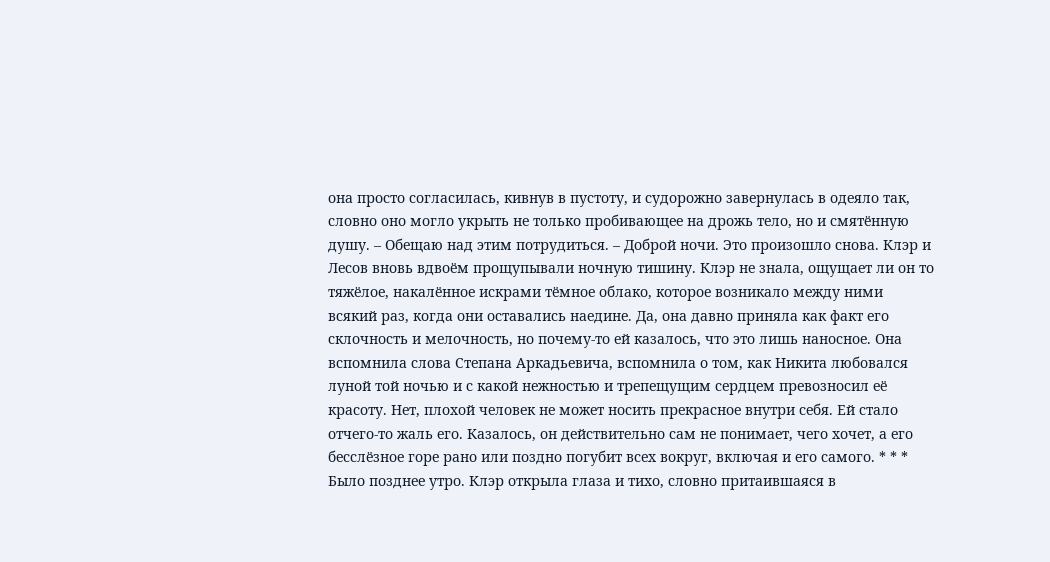она просто согласилась, кивнув в пустоту, и судорожно завернулась в одеяло так, словно оно могло укрыть не только пробивающее на дрожь тело, но и смятённую душу. – Обещаю над этим потрудиться. – Доброй ночи. Это произошло снова. Клэр и Лесов вновь вдвоём прощупывали ночную тишину. Клэр не знала, ощущает ли он то тяжёлое, накалённое искрами тёмное облако, которое возникало между ними всякий раз, когда они оставались наедине. Да, она давно приняла как факт его склочность и мелочность, но почему-то ей казалось, что это лишь наносное. Она вспомнила слова Степана Аркадьевича, вспомнила о том, как Никита любовался луной той ночью и с какой нежностью и трепещущим сердцем превозносил её красоту. Нет, плохой человек не может носить прекрасное внутри себя. Ей стало отчего-то жаль его. Казалось, он действительно сам не понимает, чего хочет, а его бесслёзное горе рано или поздно погубит всех вокруг, включая и его самого. * * * Было позднее утро. Клэр открыла глаза и тихо, словно притаившаяся в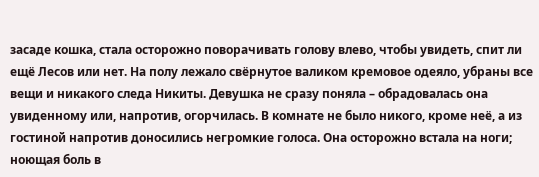засаде кошка, стала осторожно поворачивать голову влево, чтобы увидеть, спит ли ещё Лесов или нет. На полу лежало свёрнутое валиком кремовое одеяло, убраны все вещи и никакого следа Никиты. Девушка не сразу поняла – обрадовалась она увиденному или, напротив, огорчилась. В комнате не было никого, кроме неё, а из гостиной напротив доносились негромкие голоса. Она осторожно встала на ноги; ноющая боль в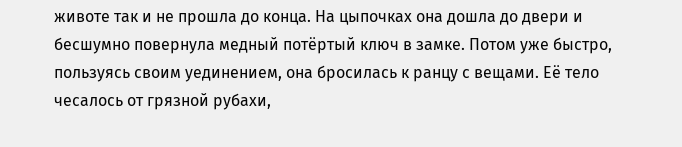животе так и не прошла до конца. На цыпочках она дошла до двери и бесшумно повернула медный потёртый ключ в замке. Потом уже быстро, пользуясь своим уединением, она бросилась к ранцу с вещами. Её тело чесалось от грязной рубахи,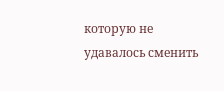которую не удавалось сменить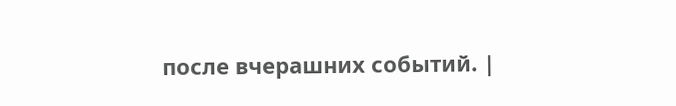после вчерашних событий. |